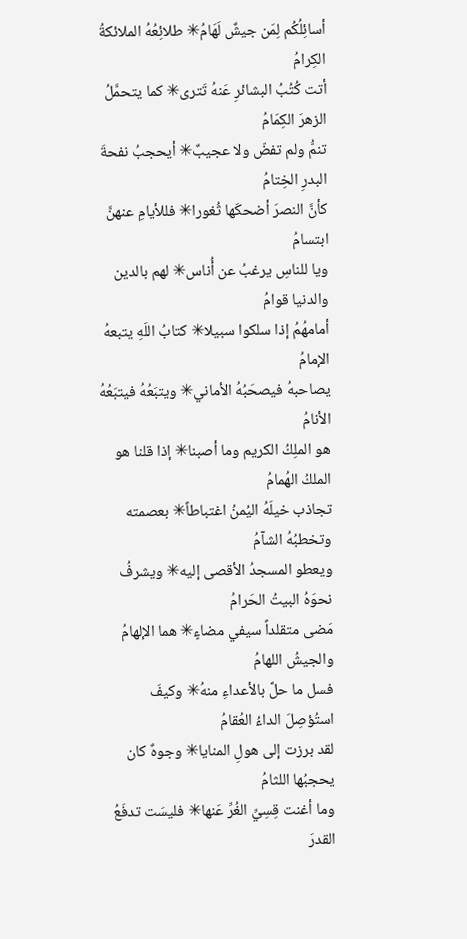أسائِلُكُم لِمَن جيشٌ لَهَامُ✳ طلائِعُهُ الملائكةُ الكِرامُ
أتت كُتُبُ البشائرِ عَنهُ تَترى✳ كما يتحمَّلُ الزهرَ الكِمَامُ
تنمُّ ولم تفضّ ولا عجيبٌ✳ أيحجبُ نفحةَ البدرِ الخِتامُ
كأنَّ النصرَ أضحكَها ثُغورا✳ فللأيامِ عنهنَّ ابتسامُ
ويا للناسِ يرغبُ عن أُناس✳ لهم بالدين والدنيا قوامُ
أمامهُمُ إذا سلكوا سبيلا✳ كتابُ اللَهِ يتبعهُ الإمامُ
يصاحبهُ فيصحَبُهُ الأماني✳ ويتبَعُهُ فيتبَعُهُ الأنامُ
هو الملِكُ الكريم وما أصبنا✳ إذا قلنا هو الملكُ الهُمامُ
تجاذب خيلَهُ اليُمنُ اغتباطاً✳ بعصمته وتخطبُهُ الشآمُ
ويعطو المسجدُ الأقصى إليه✳ ويشرفُ نحوَهُ البيتُ الحَرامُ
مَضى متقلداً سيفي مضاءٍ✳ هما الإلهامُ والجيشُ اللهامُ
فسل ما حلَّ بالأعداءِ منهُ✳ وكيفَ استُؤصِلَ الداءُ العُقامُ
لقد برزت إلى هولِ المنايا✳ وجوهٌ كان يحجبُها اللثامُ
وما أغنت قِسِيِّ الغُرِّ عَنها✳ فليسَت تدفَعُ القدرَ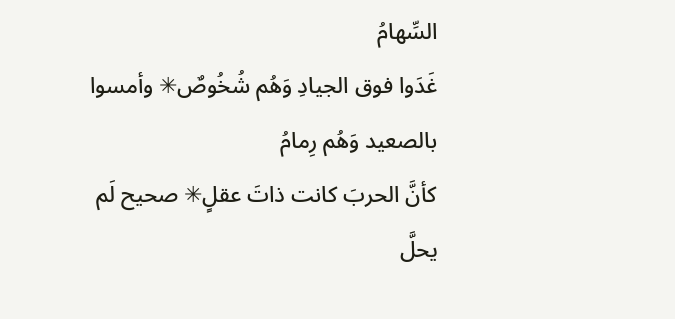السِّهامُ
غَدَوا فوق الجيادِ وَهُم شُخُوصٌ✳ وأمسوا بالصعيد وَهُم رِمامُ
كأنَّ الحربَ كانت ذاتَ عقلٍ✳ صحيح لَم يحلَّ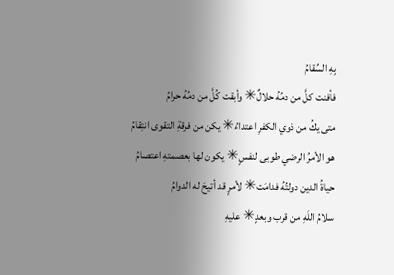بِهِ السِّقامُ
فأفنت كلَّ من دمُهُ حلالٌ✳ وأبقت كُلَّ من دمُهُ حرامُ
متى يكُ من ذوي الكفرِ اعتداءُ✳ يكن من فرقةِ التقوى انتِقامُ
هو الأمرُ الرضي طوبى لنفسٍ✳ يكون لها بعصمتهِ اعتصامُ
حياةُ الدين دولتُهُ فدامَت✳ لأمرٍ قد أتيحَ له الدوامُ
سلامُ اللَهِ من قرب وبعدٍ✳ عليهِ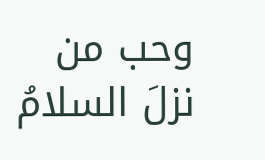وحب من نزلَ السلامُ